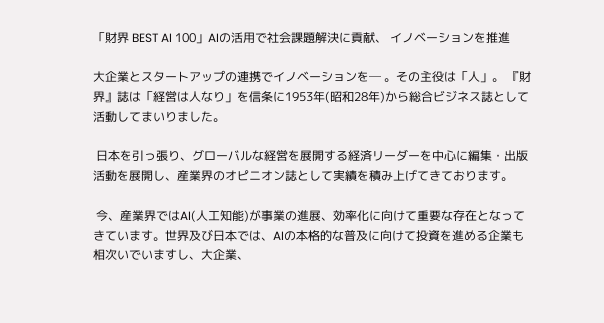「財界 BEST AI 100」AIの活用で社会課題解決に貢献、 イノベーションを推進

大企業とスタートアップの連携でイノベーションを─ 。その主役は「人」。 『財界』誌は「経営は人なり」を信条に1953年(昭和28年)から総合ビジネス誌として活動してまいりました。

 日本を引っ張り、グローバルな経営を展開する経済リーダーを中心に編集・出版活動を展開し、産業界のオピニオン誌として実績を積み上げてきております。

 今、産業界ではAI(人工知能)が事業の進展、効率化に向けて重要な存在となってきています。世界及び日本では、AIの本格的な普及に向けて投資を進める企業も相次いでいますし、大企業、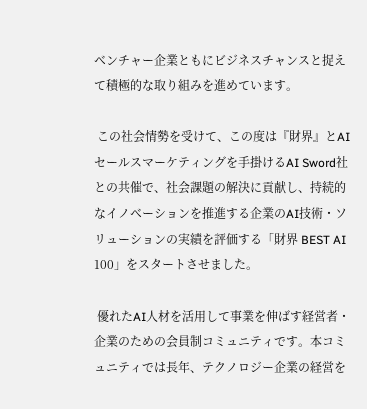ベンチャー企業ともにビジネスチャンスと捉えて積極的な取り組みを進めています。

 この社会情勢を受けて、この度は『財界』とAIセールスマーケティングを手掛けるAI Sword社との共催で、社会課題の解決に貢献し、持続的なイノベーションを推進する企業のAI技術・ソリューションの実績を評価する「財界 BEST AI 100」をスタートさせました。

 優れたAI人材を活用して事業を伸ばす経営者・企業のための会員制コミュニティです。本コミュニティでは長年、テクノロジー企業の経営を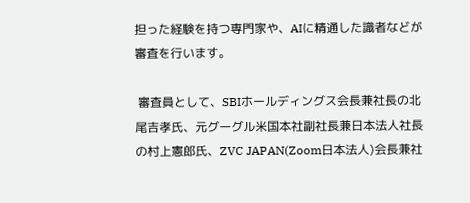担った経験を持つ専門家や、AIに精通した識者などが審査を行います。

 審査員として、SBIホールディングス会長兼社長の北尾吉孝氏、元グーグル米国本社副社長兼日本法人社長の村上憲郎氏、ZVC JAPAN(Zoom日本法人)会長兼社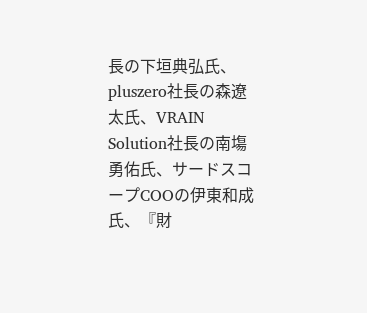長の下垣典弘氏、pluszero社長の森遼太氏、VRAIN Solution社長の南塲勇佑氏、サードスコープCOOの伊東和成氏、『財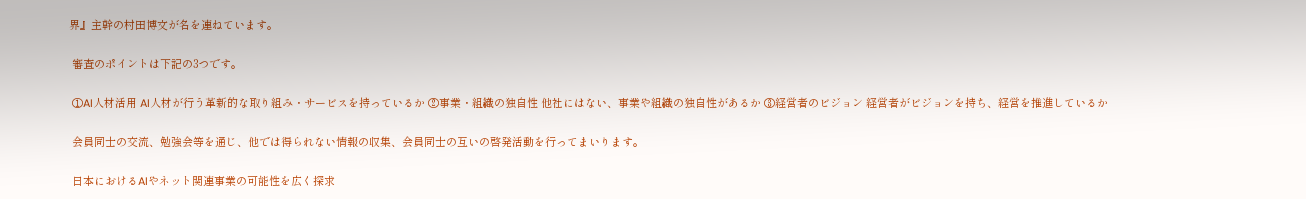界』主幹の村田博文が名を連ねています。

 審査のポイントは下記の3つです。

 ①AI人材活用 AI人材が行う革新的な取り組み・サービスを持っているか ②事業・組織の独自性 他社にはない、事業や組織の独自性があるか ③経営者のビジョン 経営者がビジョンを持ち、経営を推進しているか

 会員同士の交流、勉強会等を通じ、他では得られない情報の収集、会員同士の互いの啓発活動を行ってまいります。

 日本におけるAIやネット関連事業の可能性を広く探求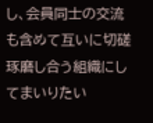し、会員同士の交流も含めて互いに切磋琢磨し合う組織にしてまいりたい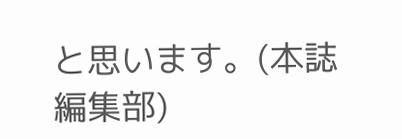と思います。(本誌編集部)